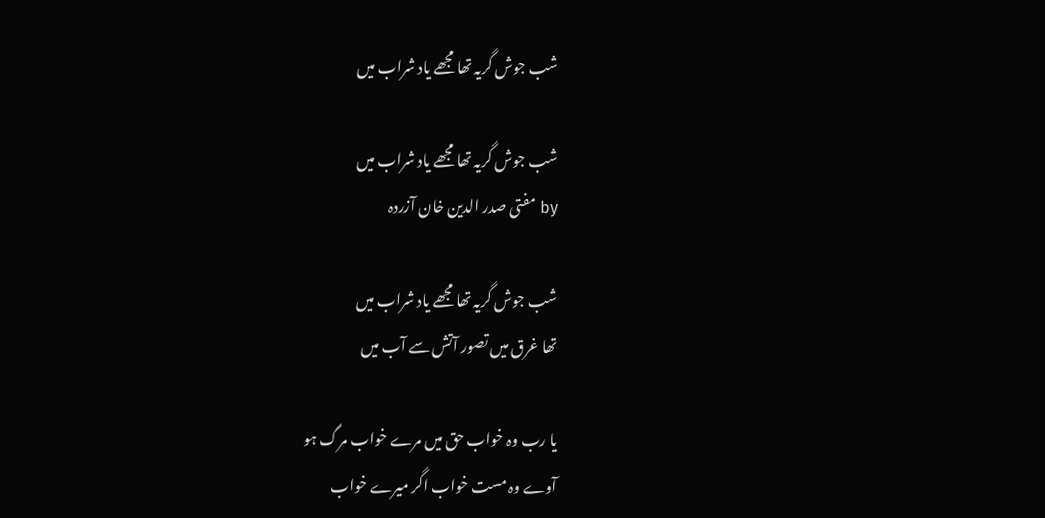شب جوش گریہ تھا مجھے یاد شراب میں

شب جوش گریہ تھا مجھے یاد شراب میں
by مفتی صدر الدین خان آزردہ

شب جوش گریہ تھا مجھے یاد شراب میں
تھا غرق میں تصور آتش سے آب میں

یا رب وہ خواب حق میں مرے خواب مرگ ہو
آوے وہ مست خواب اگر میرے خواب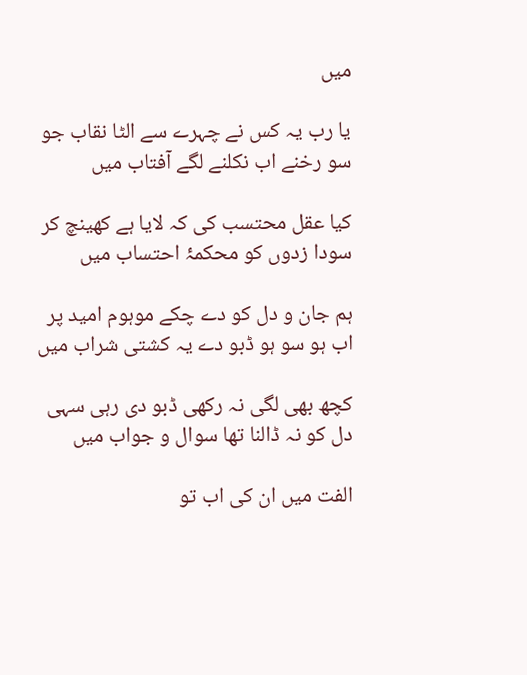میں

یا رب یہ کس نے چہرے سے الٹا نقاب جو
سو رخنے اب نکلنے لگے آفتاب میں

کیا عقل محتسب کی کہ لایا ہے کھینچ کر
سودا زدوں کو محکمۂ احتساب میں

ہم جان و دل کو دے چکے موہوم امید پر
اب ہو سو ہو ڈبو دے یہ کشتی شراب میں

کچھ بھی لگی نہ رکھی ڈبو دی رہی سہی
دل کو نہ ڈالنا تھا سوال و جواب میں

الفت میں ان کی اب تو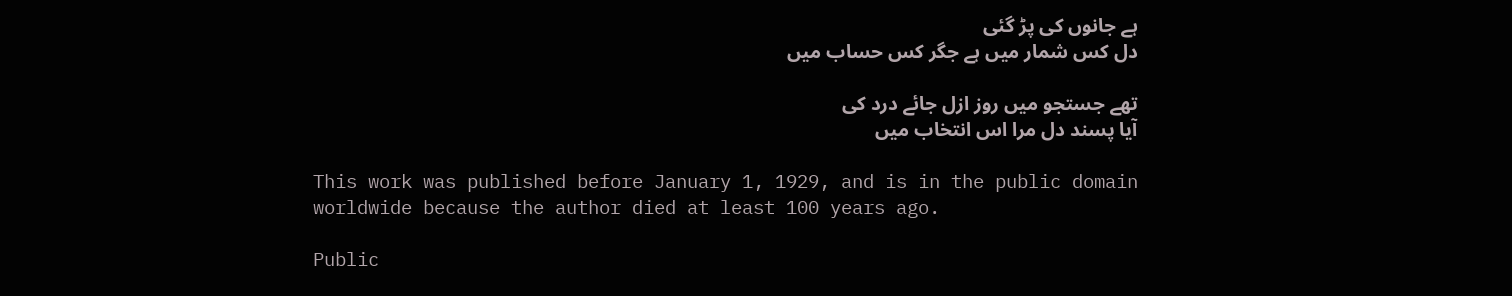ہے جانوں کی پڑ گئی
دل کس شمار میں ہے جگر کس حساب میں

تھے جستجو میں روز ازل جائے درد کی
آیا پسند دل مرا اس انتخاب میں

This work was published before January 1, 1929, and is in the public domain worldwide because the author died at least 100 years ago.

Public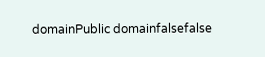domainPublic domainfalsefalse